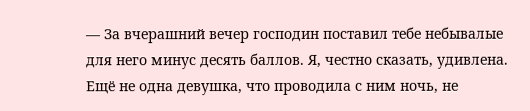— За вчерашний вечер господин поставил тебе небывалые для него минус десять баллов. Я, честно сказать, удивлена. Ещё не одна девушка, что проводила с ним ночь, не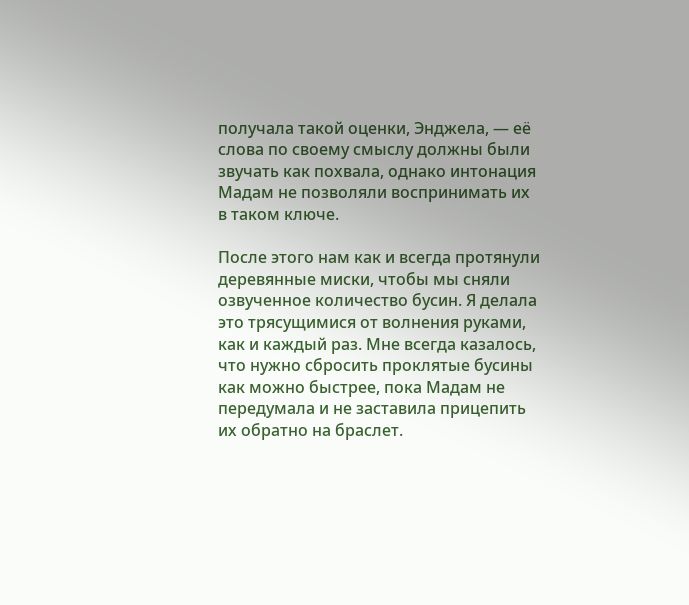получала такой оценки, Энджела, — её слова по своему смыслу должны были звучать как похвала, однако интонация Мадам не позволяли воспринимать их в таком ключе.

После этого нам как и всегда протянули деревянные миски, чтобы мы сняли озвученное количество бусин. Я делала это трясущимися от волнения руками, как и каждый раз. Мне всегда казалось, что нужно сбросить проклятые бусины как можно быстрее, пока Мадам не передумала и не заставила прицепить их обратно на браслет.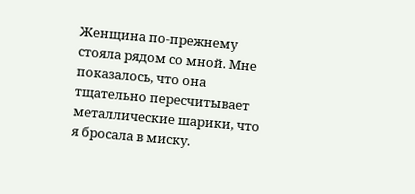Женщина по-прежнему стояла рядом со мной. Мне показалось, что она тщательно пересчитывает металлические шарики, что я бросала в миску.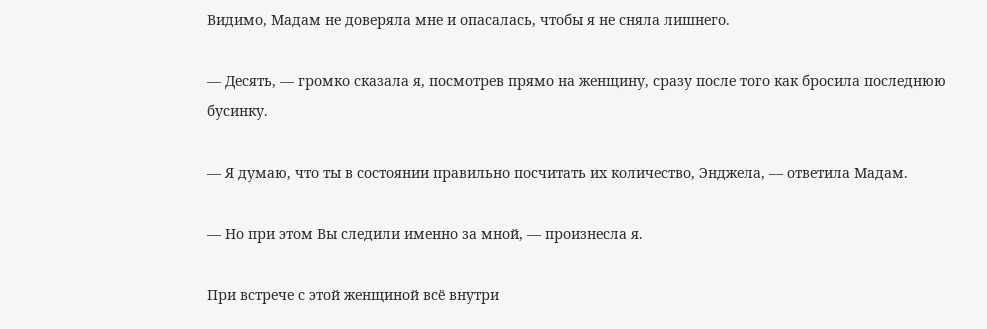Видимо, Мадам не доверяла мне и опасалась, чтобы я не сняла лишнего.

— Десять, — громко сказала я, посмотрев прямо на женщину, сразу после того как бросила последнюю бусинку.

— Я думаю, что ты в состоянии правильно посчитать их количество, Энджела, — ответила Мадам.

— Но при этом Вы следили именно за мной, — произнесла я.

При встрече с этой женщиной всё внутри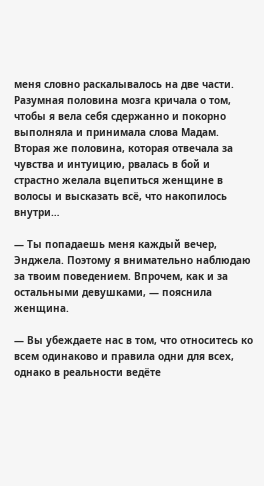меня словно раскалывалось на две части. Разумная половина мозга кричала о том, чтобы я вела себя сдержанно и покорно выполняла и принимала слова Мадам. Вторая же половина, которая отвечала за чувства и интуицию, рвалась в бой и страстно желала вцепиться женщине в волосы и высказать всё, что накопилось внутри…

— Ты попадаешь меня каждый вечер, Энджела. Поэтому я внимательно наблюдаю за твоим поведением. Впрочем, как и за остальными девушками, — пояснила женщина.

— Вы убеждаете нас в том, что относитесь ко всем одинаково и правила одни для всех, однако в реальности ведёте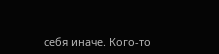себя иначе. Кого-то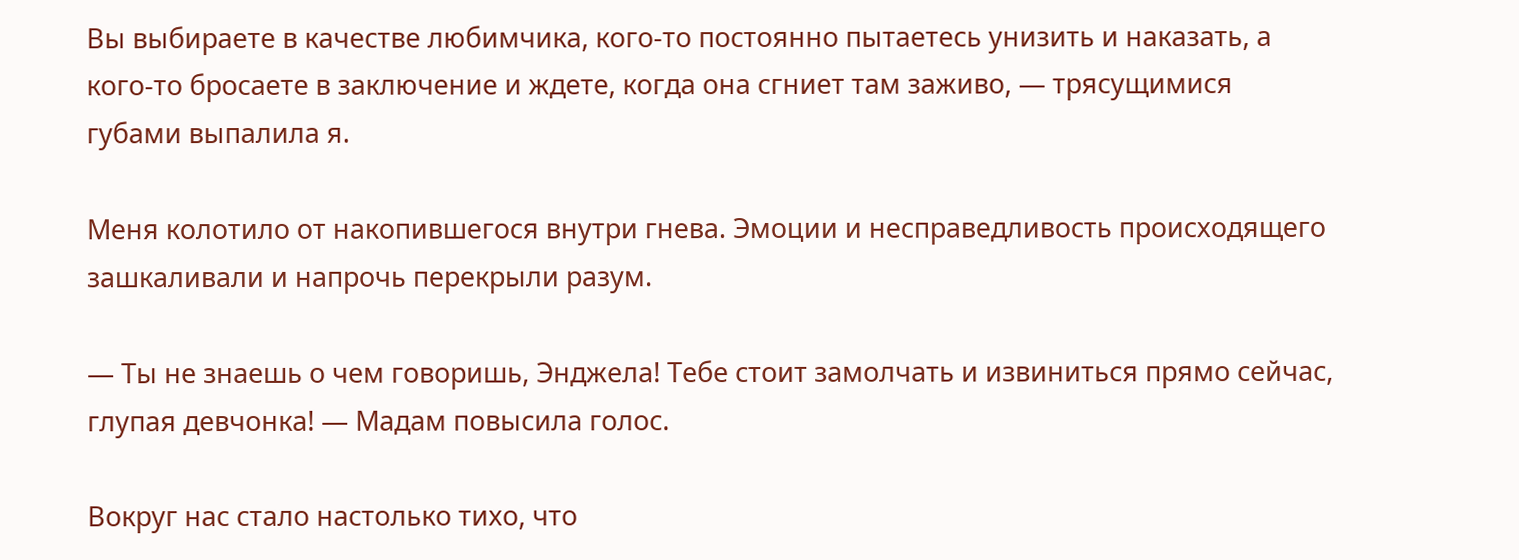Вы выбираете в качестве любимчика, кого-то постоянно пытаетесь унизить и наказать, а кого-то бросаете в заключение и ждете, когда она сгниет там заживо, — трясущимися губами выпалила я.

Меня колотило от накопившегося внутри гнева. Эмоции и несправедливость происходящего зашкаливали и напрочь перекрыли разум.

— Ты не знаешь о чем говоришь, Энджела! Тебе стоит замолчать и извиниться прямо сейчас, глупая девчонка! — Мадам повысила голос.

Вокруг нас стало настолько тихо, что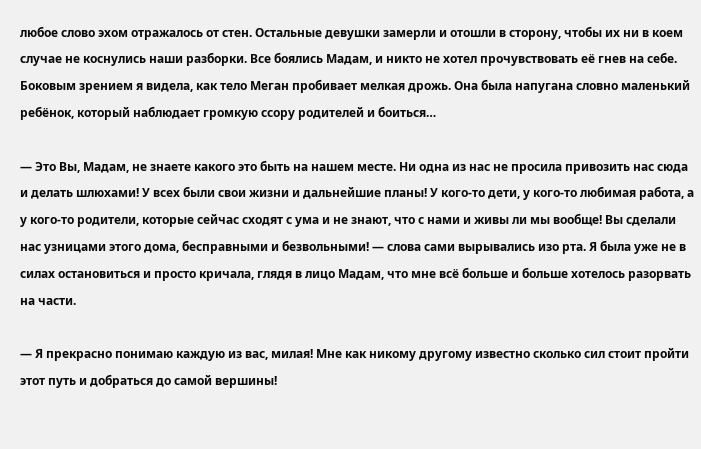любое слово эхом отражалось от стен. Остальные девушки замерли и отошли в сторону, чтобы их ни в коем случае не коснулись наши разборки. Все боялись Мадам, и никто не хотел прочувствовать её гнев на себе. Боковым зрением я видела, как тело Меган пробивает мелкая дрожь. Она была напугана словно маленький ребёнок, который наблюдает громкую ссору родителей и боиться…

— Это Вы, Мадам, не знаете какого это быть на нашем месте. Ни одна из нас не просила привозить нас сюда и делать шлюхами! У всех были свои жизни и дальнейшие планы! У кого-то дети, у кого-то любимая работа, а у кого-то родители, которые сейчас сходят с ума и не знают, что с нами и живы ли мы вообще! Вы сделали нас узницами этого дома, бесправными и безвольными! — слова сами вырывались изо рта. Я была уже не в силах остановиться и просто кричала, глядя в лицо Мадам, что мне всё больше и больше хотелось разорвать на части.

— Я прекрасно понимаю каждую из вас, милая! Мне как никому другому известно сколько сил стоит пройти этот путь и добраться до самой вершины!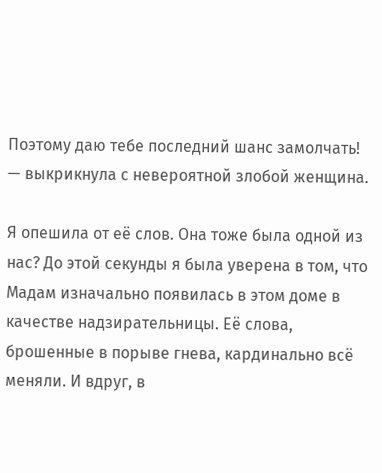Поэтому даю тебе последний шанс замолчать! — выкрикнула с невероятной злобой женщина.

Я опешила от её слов. Она тоже была одной из нас? До этой секунды я была уверена в том, что Мадам изначально появилась в этом доме в качестве надзирательницы. Её слова, брошенные в порыве гнева, кардинально всё меняли. И вдруг, в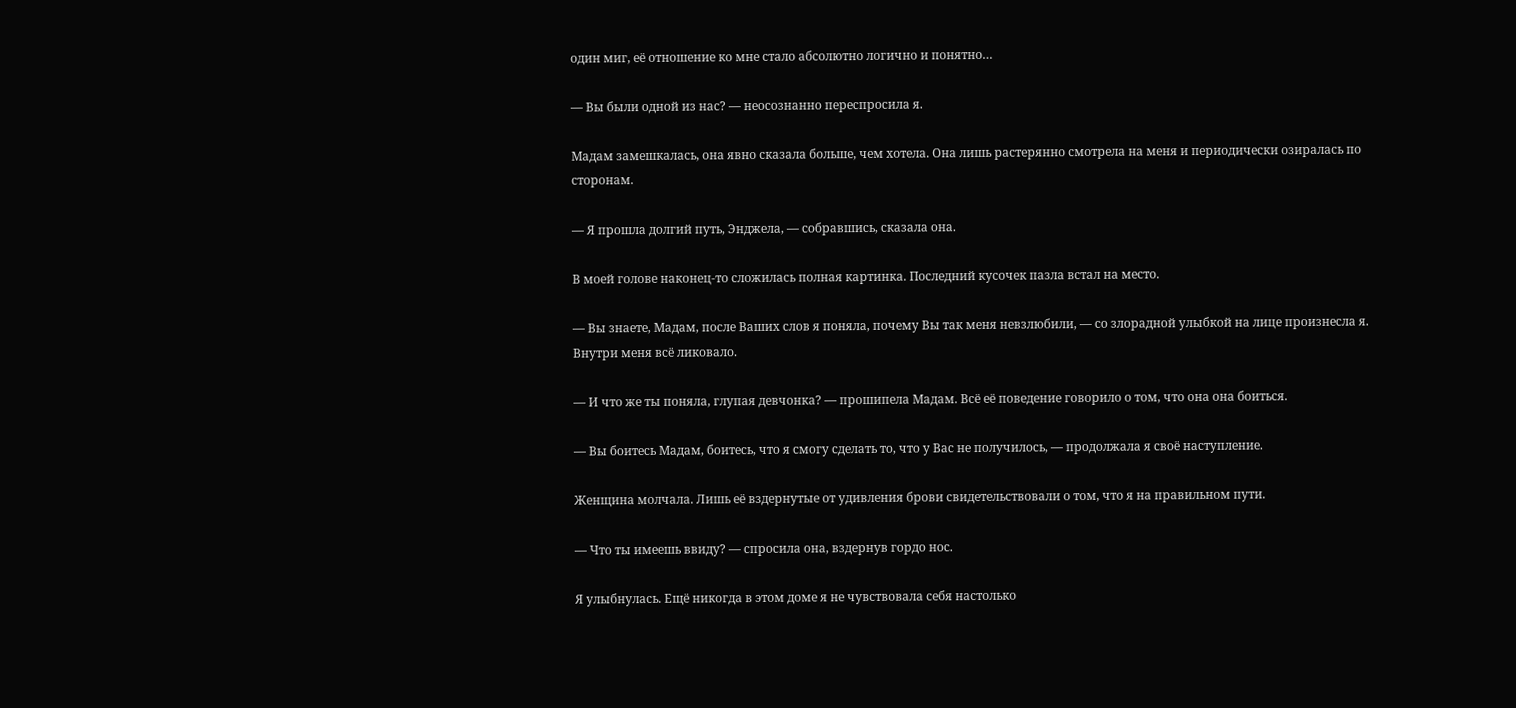один миг, её отношение ко мне стало абсолютно логично и понятно…

— Вы были одной из нас? — неосознанно переспросила я.

Мадам замешкалась, она явно сказала больше, чем хотела. Она лишь растерянно смотрела на меня и периодически озиралась по сторонам.

— Я прошла долгий путь, Энджела, — собравшись, сказала она.

В моей голове наконец-то сложилась полная картинка. Последний кусочек пазла встал на место.

— Вы знаете, Мадам, после Ваших слов я поняла, почему Вы так меня невзлюбили, — со злорадной улыбкой на лице произнесла я. Внутри меня всё ликовало.

— И что же ты поняла, глупая девчонка? — прошипела Мадам. Всё её поведение говорило о том, что она она боиться.

— Вы боитесь Мадам, боитесь, что я смогу сделать то, что у Вас не получилось, — продолжала я своё наступление.

Женщина молчала. Лишь её вздернутые от удивления брови свидетельствовали о том, что я на правильном пути.

— Что ты имеешь ввиду? — спросила она, вздернув гордо нос.

Я улыбнулась. Ещё никогда в этом доме я не чувствовала себя настолько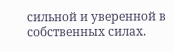сильной и уверенной в собственных силах.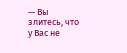— Вы злитесь, что у Вас не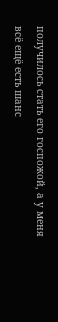получилось стать его госпожой, а у меня всё ещё есть шанс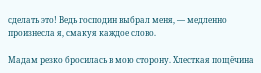сделать это! Ведь господин выбрал меня, — медленно произнесла я, смакуя каждое слово.

Мадам резко бросилась в мою сторону. Хлесткая пощёчина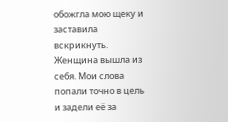обожгла мою щеку и заставила вскрикнуть. Женщина вышла из себя. Мои слова попали точно в цель и задели её за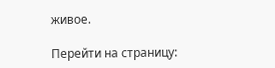живое.

Перейти на страницу: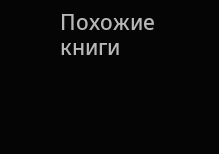Похожие книги